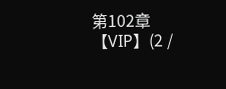第102章【VIP】(2 /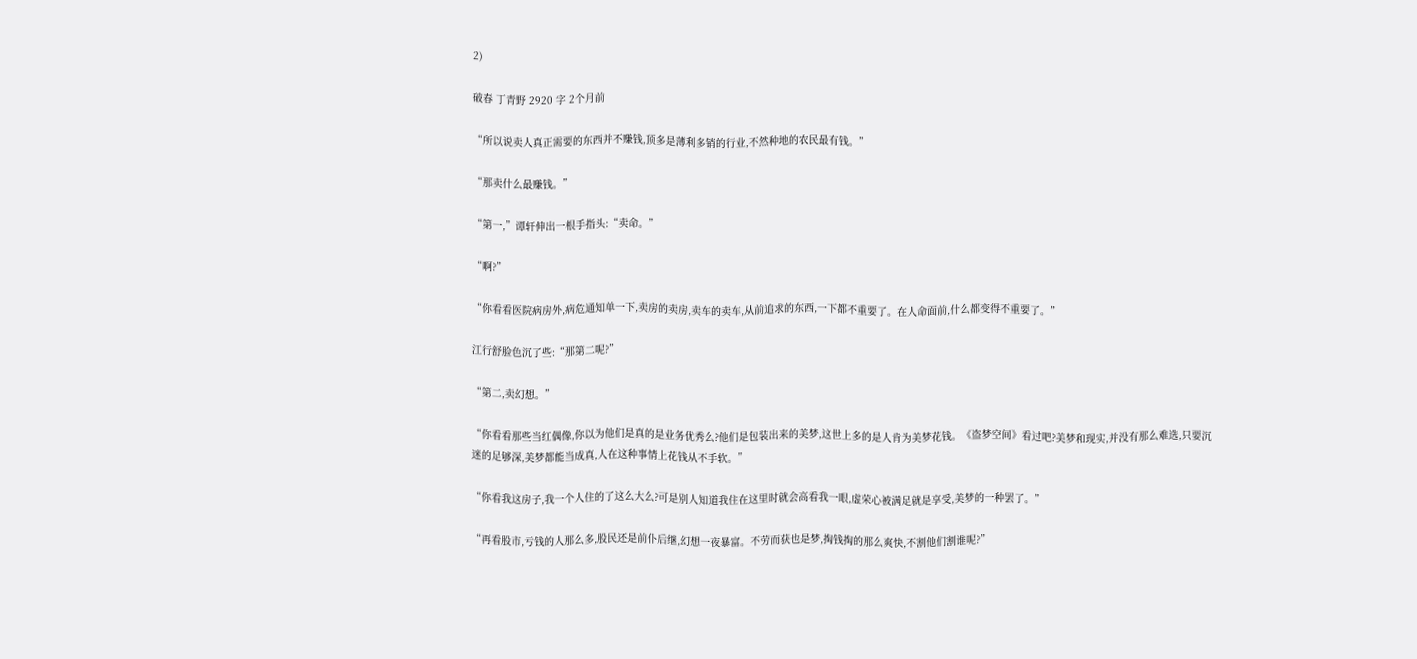2)

破春 丁青野 2920 字 2个月前

“所以说卖人真正需要的东西并不赚钱,顶多是薄利多销的行业,不然种地的农民最有钱。”

“那卖什么最赚钱。”

“第一,”谭轩伸出一根手指头:“卖命。”

“啊?”

“你看看医院病房外,病危通知单一下,卖房的卖房,卖车的卖车,从前追求的东西,一下都不重要了。在人命面前,什么都变得不重要了。”

江行舒脸色沉了些:“那第二呢?”

“第二,卖幻想。”

“你看看那些当红偶像,你以为他们是真的是业务优秀么?他们是包装出来的美梦,这世上多的是人肯为美梦花钱。《盗梦空间》看过吧?美梦和现实,并没有那么难选,只要沉迷的足够深,美梦都能当成真,人在这种事情上花钱从不手软。”

“你看我这房子,我一个人住的了这么大么?可是别人知道我住在这里时就会高看我一眼,虚荣心被满足就是享受,美梦的一种罢了。”

“再看股市,亏钱的人那么多,股民还是前仆后继,幻想一夜暴富。不劳而获也是梦,掏钱掏的那么爽快,不割他们割谁呢?”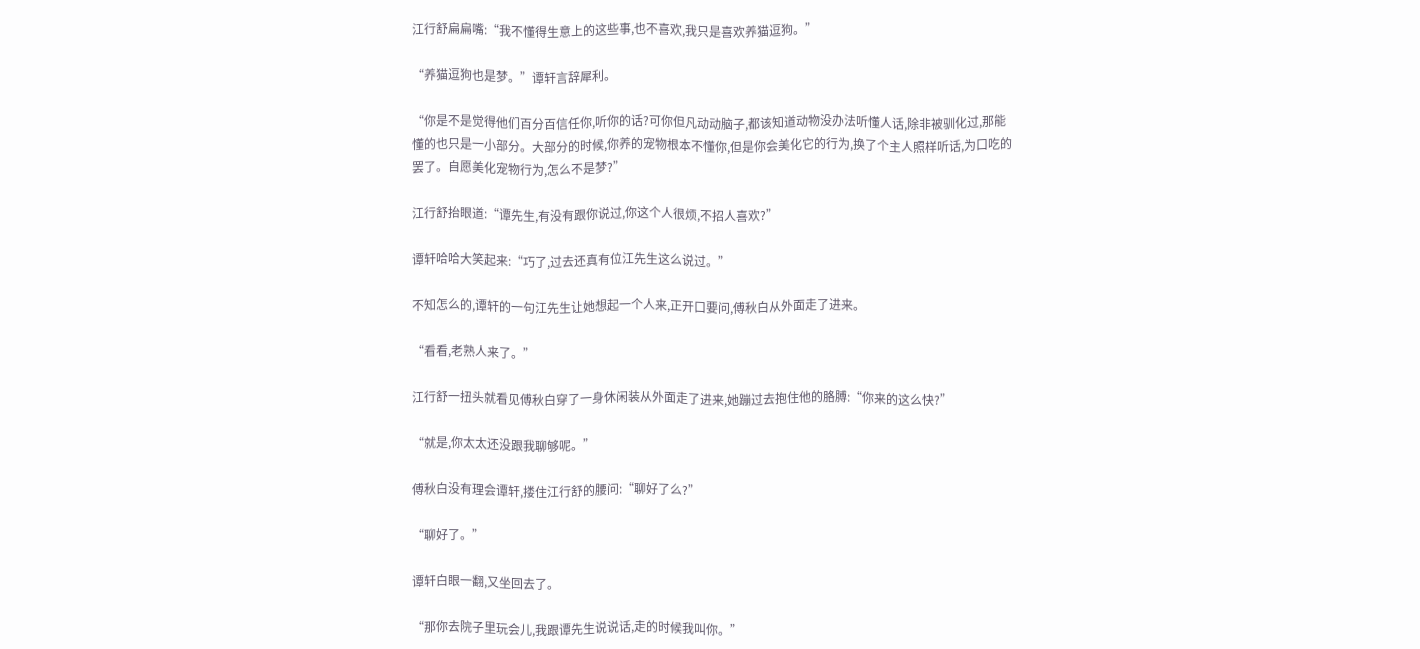江行舒扁扁嘴:“我不懂得生意上的这些事,也不喜欢,我只是喜欢养猫逗狗。”

“养猫逗狗也是梦。”谭轩言辞犀利。

“你是不是觉得他们百分百信任你,听你的话?可你但凡动动脑子,都该知道动物没办法听懂人话,除非被驯化过,那能懂的也只是一小部分。大部分的时候,你养的宠物根本不懂你,但是你会美化它的行为,换了个主人照样听话,为口吃的罢了。自愿美化宠物行为,怎么不是梦?”

江行舒抬眼道:“谭先生,有没有跟你说过,你这个人很烦,不招人喜欢?”

谭轩哈哈大笑起来:“巧了,过去还真有位江先生这么说过。”

不知怎么的,谭轩的一句江先生让她想起一个人来,正开口要问,傅秋白从外面走了进来。

“看看,老熟人来了。”

江行舒一扭头就看见傅秋白穿了一身休闲装从外面走了进来,她蹦过去抱住他的胳膊:“你来的这么快?”

“就是,你太太还没跟我聊够呢。”

傅秋白没有理会谭轩,搂住江行舒的腰问:“聊好了么?”

“聊好了。”

谭轩白眼一翻,又坐回去了。

“那你去院子里玩会儿,我跟谭先生说说话,走的时候我叫你。”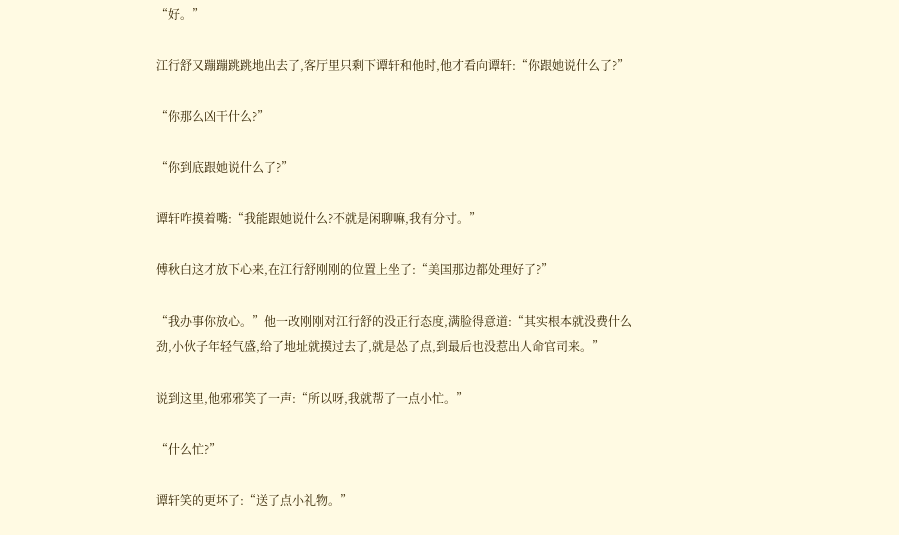“好。”

江行舒又蹦蹦跳跳地出去了,客厅里只剩下谭轩和他时,他才看向谭轩:“你跟她说什么了?”

“你那么凶干什么?”

“你到底跟她说什么了?”

谭轩咋摸着嘴:“我能跟她说什么?不就是闲聊嘛,我有分寸。”

傅秋白这才放下心来,在江行舒刚刚的位置上坐了:“美国那边都处理好了?”

“我办事你放心。”他一改刚刚对江行舒的没正行态度,满脸得意道:“其实根本就没费什么劲,小伙子年轻气盛,给了地址就摸过去了,就是怂了点,到最后也没惹出人命官司来。”

说到这里,他邪邪笑了一声:“所以呀,我就帮了一点小忙。”

“什么忙?”

谭轩笑的更坏了:“送了点小礼物。”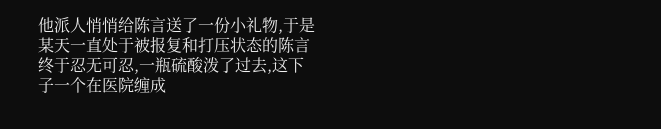他派人悄悄给陈言送了一份小礼物,于是某天一直处于被报复和打压状态的陈言终于忍无可忍,一瓶硫酸泼了过去,这下子一个在医院缠成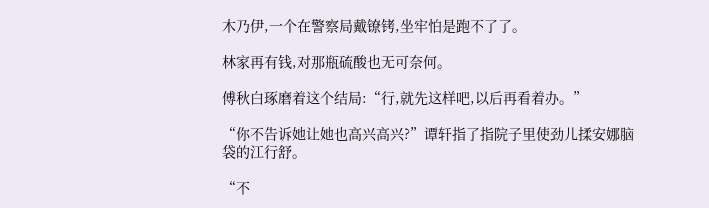木乃伊,一个在警察局戴镣铐,坐牢怕是跑不了了。

林家再有钱,对那瓶硫酸也无可奈何。

傅秋白琢磨着这个结局:“行,就先这样吧,以后再看着办。”

“你不告诉她让她也高兴高兴?”谭轩指了指院子里使劲儿揉安娜脑袋的江行舒。

“不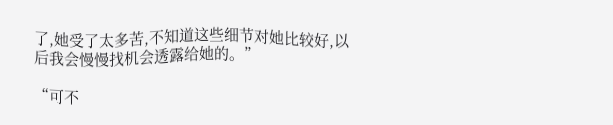了,她受了太多苦,不知道这些细节对她比较好,以后我会慢慢找机会透露给她的。”

“可不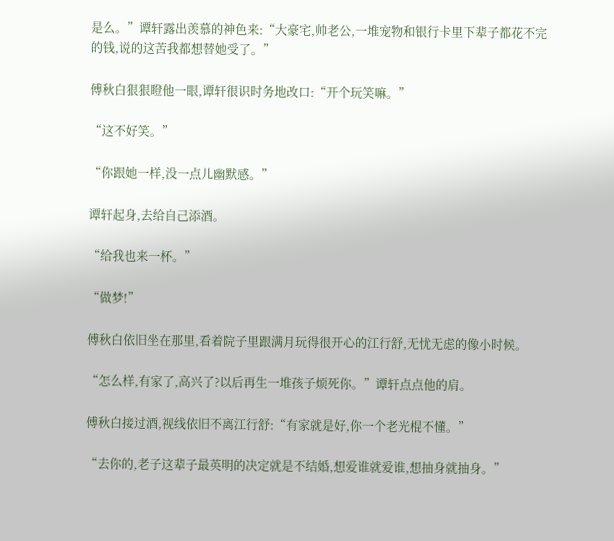是么。”谭轩露出羡慕的神色来:“大豪宅,帅老公,一堆宠物和银行卡里下辈子都花不完的钱,说的这苦我都想替她受了。”

傅秋白狠狠瞪他一眼,谭轩很识时务地改口:“开个玩笑嘛。”

“这不好笑。”

“你跟她一样,没一点儿幽默感。”

谭轩起身,去给自己添酒。

“给我也来一杯。”

“做梦!”

傅秋白依旧坐在那里,看着院子里跟满月玩得很开心的江行舒,无忧无虑的像小时候。

“怎么样,有家了,高兴了?以后再生一堆孩子烦死你。”谭轩点点他的肩。

傅秋白接过酒,视线依旧不离江行舒:“有家就是好,你一个老光棍不懂。”

“去你的,老子这辈子最英明的决定就是不结婚,想爱谁就爱谁,想抽身就抽身。”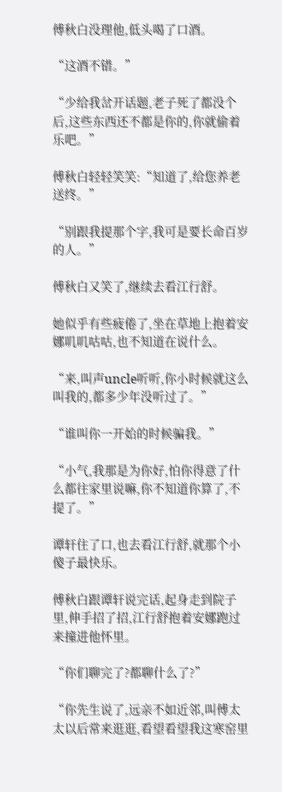傅秋白没理他,低头喝了口酒。

“这酒不错。”

“少给我岔开话题,老子死了都没个后,这些东西还不都是你的,你就偷着乐吧。”

傅秋白轻轻笑笑:“知道了,给您养老送终。”

“别跟我提那个字,我可是要长命百岁的人。”

傅秋白又笑了,继续去看江行舒。

她似乎有些疲倦了,坐在草地上抱着安娜叽叽咕咕,也不知道在说什么。

“来,叫声uncle听听,你小时候就这么叫我的,都多少年没听过了。”

“谁叫你一开始的时候骗我。”

“小气,我那是为你好,怕你得意了什么都往家里说嘛,你不知道你算了,不提了。”

谭轩住了口,也去看江行舒,就那个小傻子最快乐。

傅秋白跟谭轩说完话,起身走到院子里,伸手招了招,江行舒抱着安娜跑过来撞进他怀里。

“你们聊完了?都聊什么了?”

“你先生说了,远亲不如近邻,叫傅太太以后常来逛逛,看望看望我这寒窑里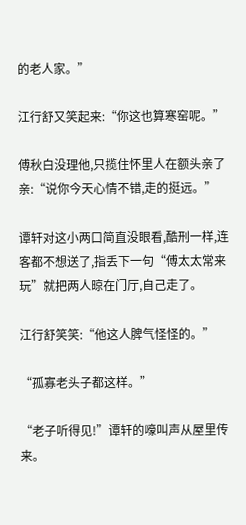的老人家。”

江行舒又笑起来:“你这也算寒窑呢。”

傅秋白没理他,只揽住怀里人在额头亲了亲:“说你今天心情不错,走的挺远。”

谭轩对这小两口简直没眼看,酷刑一样,连客都不想送了,指丢下一句“傅太太常来玩”就把两人晾在门厅,自己走了。

江行舒笑笑:“他这人脾气怪怪的。”

“孤寡老头子都这样。”

“老子听得见!”谭轩的嚎叫声从屋里传来。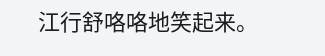江行舒咯咯地笑起来。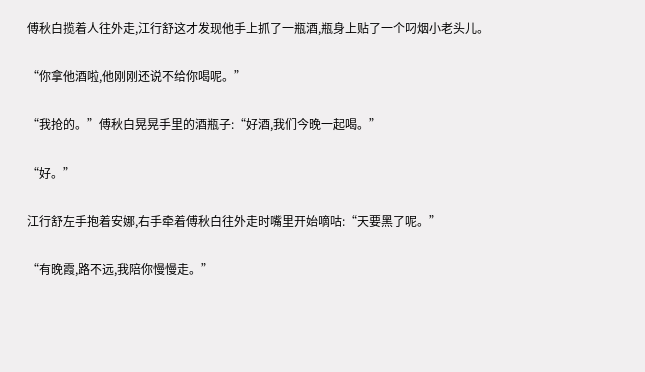傅秋白揽着人往外走,江行舒这才发现他手上抓了一瓶酒,瓶身上贴了一个叼烟小老头儿。

“你拿他酒啦,他刚刚还说不给你喝呢。”

“我抢的。”傅秋白晃晃手里的酒瓶子:“好酒,我们今晚一起喝。”

“好。”

江行舒左手抱着安娜,右手牵着傅秋白往外走时嘴里开始嘀咕:“天要黑了呢。”

“有晚霞,路不远,我陪你慢慢走。”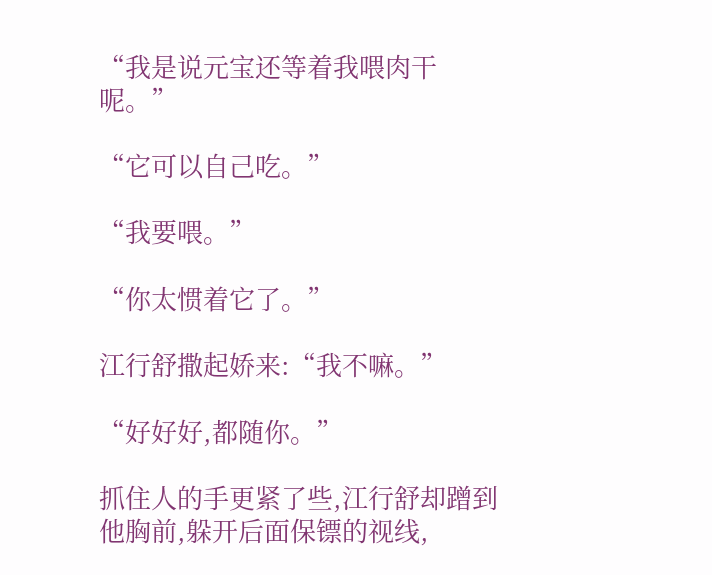“我是说元宝还等着我喂肉干呢。”

“它可以自己吃。”

“我要喂。”

“你太惯着它了。”

江行舒撒起娇来:“我不嘛。”

“好好好,都随你。”

抓住人的手更紧了些,江行舒却蹭到他胸前,躲开后面保镖的视线,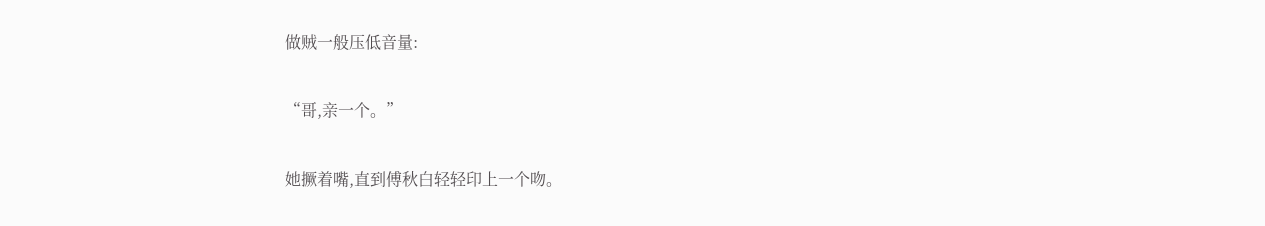做贼一般压低音量:

“哥,亲一个。”

她撅着嘴,直到傅秋白轻轻印上一个吻。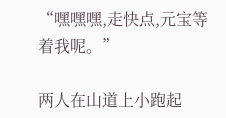“嘿嘿嘿,走快点,元宝等着我呢。”

两人在山道上小跑起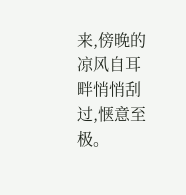来,傍晚的凉风自耳畔悄悄刮过,惬意至极。